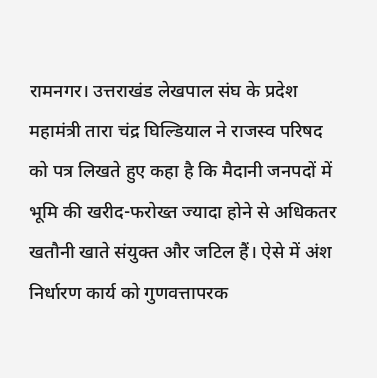रामनगर। उत्तराखंड लेखपाल संघ के प्रदेश महामंत्री तारा चंद्र घिल्डियाल ने राजस्व परिषद को पत्र लिखते हुए कहा है कि मैदानी जनपदों में भूमि की खरीद-फरोख्त ज्यादा होने से अधिकतर खतौनी खाते संयुक्त और जटिल हैं। ऐसे में अंश निर्धारण कार्य को गुणवत्तापरक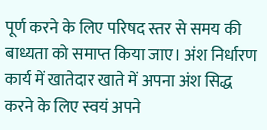पूर्ण करने के लिए परिषद स्तर से समय की बाध्यता को समाप्त किया जाए। अंश निर्धारण कार्य में खातेदार खाते में अपना अंश सिद्ध करने के लिए स्वयं अपने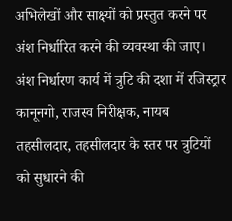अभिलेखों और साक्ष्यों को प्रस्तुत करने पर अंश निर्धारित करने की व्यवस्था की जाए। अंश निर्धारण कार्य में त्रुटि की दशा में रजिस्ट्रार कानूनगो, राजस्व निरीक्षक, नायब तहसीलदार, तहसीलदार के स्तर पर त्रुटियों को सुधारने की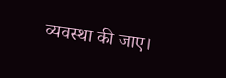व्यवस्था की जाए।